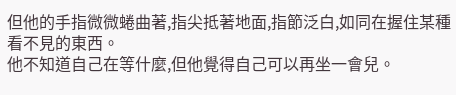但他的手指微微蜷曲著,指尖抵著地面,指節泛白,如同在握住某種看不見的東西。
他不知道自己在等什麼,但他覺得自己可以再坐一會兒。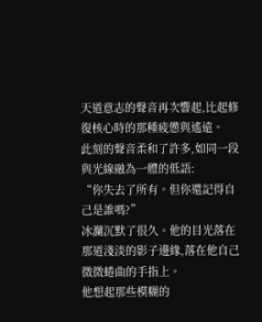天道意志的聲音再次響起,比起修復核心時的那種疲憊與遙遠。
此刻的聲音柔和了許多,如同一段與光線融為一體的低語:
“你失去了所有。但你還記得自己是誰嗎?”
冰瀾沉默了很久。他的目光落在那道淺淡的影子邊緣,落在他自己微微蜷曲的手指上。
他想起那些模糊的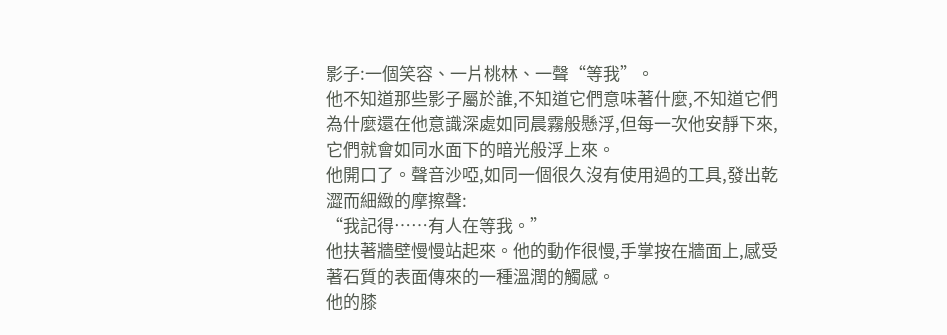影子:一個笑容、一片桃林、一聲“等我”。
他不知道那些影子屬於誰,不知道它們意味著什麼,不知道它們為什麼還在他意識深處如同晨霧般懸浮,但每一次他安靜下來,它們就會如同水面下的暗光般浮上來。
他開口了。聲音沙啞,如同一個很久沒有使用過的工具,發出乾澀而細緻的摩擦聲:
“我記得……有人在等我。”
他扶著牆壁慢慢站起來。他的動作很慢,手掌按在牆面上,感受著石質的表面傳來的一種溫潤的觸感。
他的膝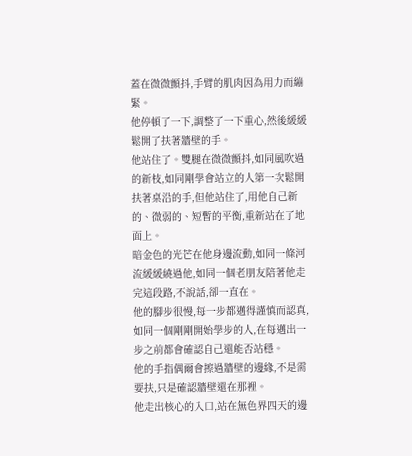蓋在微微顫抖,手臂的肌肉因為用力而繃緊。
他停頓了一下,調整了一下重心,然後緩緩鬆開了扶著牆壁的手。
他站住了。雙腿在微微顫抖,如同風吹過的新枝,如同剛學會站立的人第一次鬆開扶著桌沿的手,但他站住了,用他自己新的、微弱的、短暫的平衡,重新站在了地面上。
暗金色的光芒在他身邊流動,如同一條河流緩緩繞過他,如同一個老朋友陪著他走完這段路,不說話,卻一直在。
他的腳步很慢,每一步都邁得謹慎而認真,如同一個剛剛開始學步的人,在每邁出一步之前都會確認自己還能否站穩。
他的手指偶爾會擦過牆壁的邊緣,不是需要扶,只是確認牆壁還在那裡。
他走出核心的入口,站在無色界四天的邊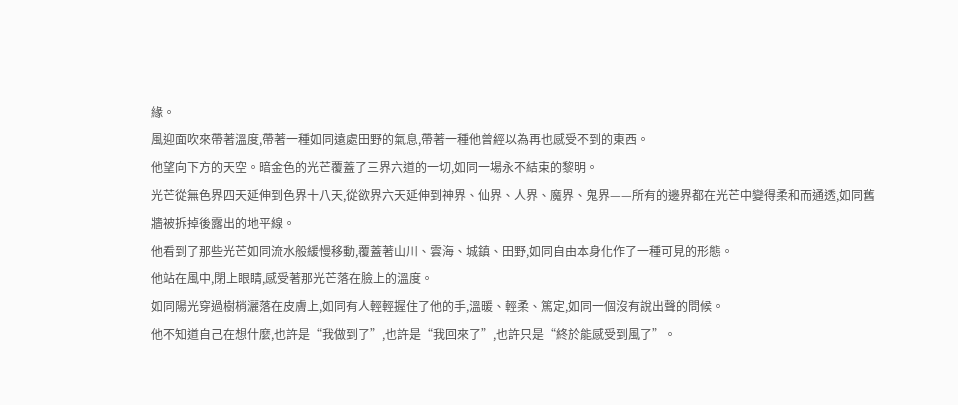緣。
風迎面吹來帶著溫度,帶著一種如同遠處田野的氣息,帶著一種他曾經以為再也感受不到的東西。
他望向下方的天空。暗金色的光芒覆蓋了三界六道的一切,如同一場永不結束的黎明。
光芒從無色界四天延伸到色界十八天,從欲界六天延伸到神界、仙界、人界、魔界、鬼界——所有的邊界都在光芒中變得柔和而通透,如同舊牆被拆掉後露出的地平線。
他看到了那些光芒如同流水般緩慢移動,覆蓋著山川、雲海、城鎮、田野,如同自由本身化作了一種可見的形態。
他站在風中,閉上眼睛,感受著那光芒落在臉上的溫度。
如同陽光穿過樹梢灑落在皮膚上,如同有人輕輕握住了他的手,溫暖、輕柔、篤定,如同一個沒有說出聲的問候。
他不知道自己在想什麼,也許是“我做到了”,也許是“我回來了”,也許只是“終於能感受到風了”。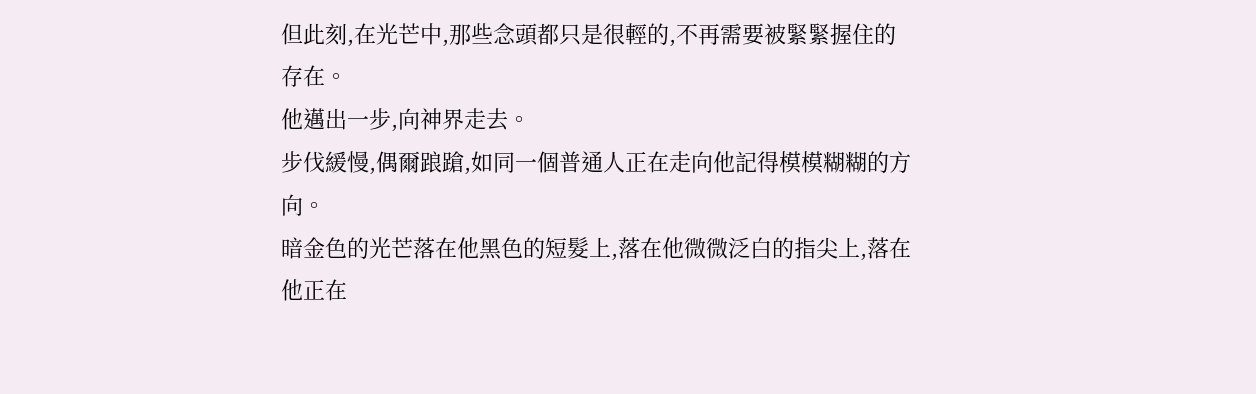但此刻,在光芒中,那些念頭都只是很輕的,不再需要被緊緊握住的存在。
他邁出一步,向神界走去。
步伐緩慢,偶爾踉蹌,如同一個普通人正在走向他記得模模糊糊的方向。
暗金色的光芒落在他黑色的短髮上,落在他微微泛白的指尖上,落在他正在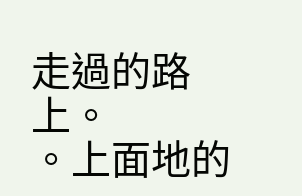走過的路上。
。上面地的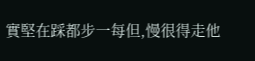實堅在踩都步一每但,慢很得走他